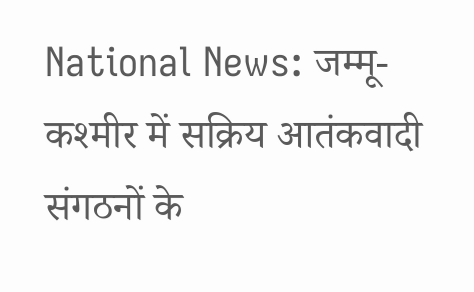National News: जम्मू-कश्मीर में सक्रिय आतंकवादी संगठनों के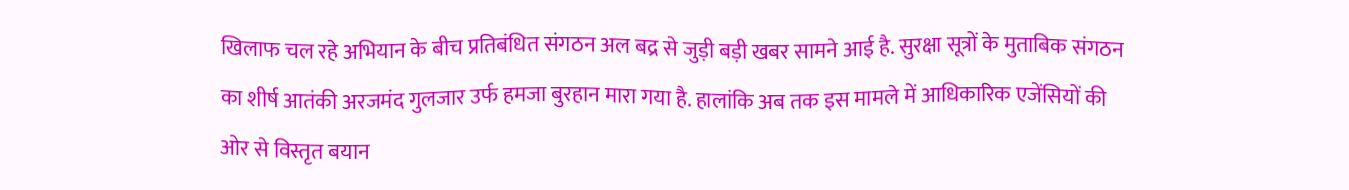खिलाफ चल रहे अभियान के बीच प्रतिबंधित संगठन अल बद्र से जुड़ी बड़ी खबर सामने आई है. सुरक्षा सूत्रों के मुताबिक संगठन का शीर्ष आतंकी अरजमंद गुलजार उर्फ हमजा बुरहान मारा गया है. हालांकि अब तक इस मामले में आधिकारिक एजेंसियों की ओर से विस्तृत बयान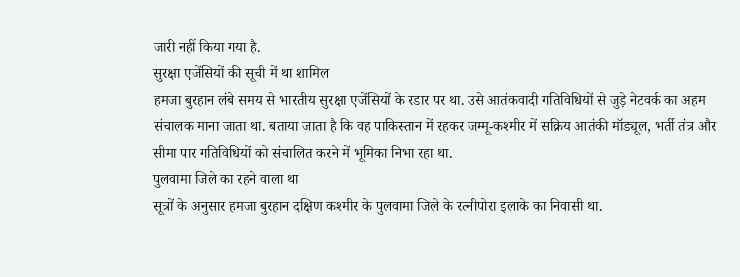जारी नहीं किया गया है.
सुरक्षा एजेंसियों की सूची में था शामिल
हमजा बुरहान लंबे समय से भारतीय सुरक्षा एजेंसियों के रडार पर था. उसे आतंकवादी गतिविधियों से जुड़े नेटवर्क का अहम संचालक माना जाता था. बताया जाता है कि वह पाकिस्तान में रहकर जम्मू-कश्मीर में सक्रिय आतंकी मॉड्यूल, भर्ती तंत्र और सीमा पार गतिविधियों को संचालित करने में भूमिका निभा रहा था.
पुलवामा जिले का रहने वाला था
सूत्रों के अनुसार हमजा बुरहान दक्षिण कश्मीर के पुलवामा जिले के रत्नीपोरा इलाके का निवासी था.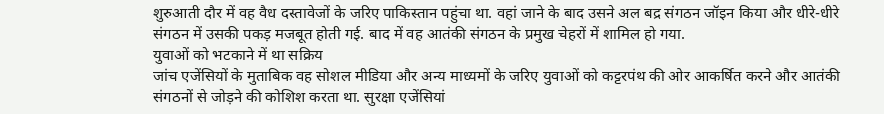शुरुआती दौर में वह वैध दस्तावेजों के जरिए पाकिस्तान पहुंचा था. वहां जाने के बाद उसने अल बद्र संगठन जॉइन किया और धीरे-धीरे संगठन में उसकी पकड़ मजबूत होती गई. बाद में वह आतंकी संगठन के प्रमुख चेहरों में शामिल हो गया.
युवाओं को भटकाने में था सक्रिय
जांच एजेंसियों के मुताबिक वह सोशल मीडिया और अन्य माध्यमों के जरिए युवाओं को कट्टरपंथ की ओर आकर्षित करने और आतंकी संगठनों से जोड़ने की कोशिश करता था. सुरक्षा एजेंसियां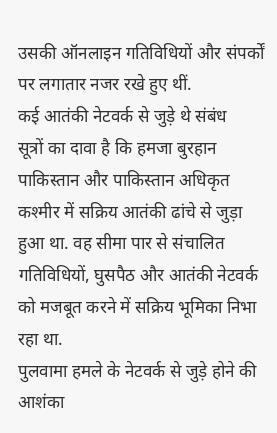उसकी ऑनलाइन गतिविधियों और संपर्कों पर लगातार नजर रखे हुए थीं.
कई आतंकी नेटवर्क से जुड़े थे संबंध
सूत्रों का दावा है कि हमजा बुरहान पाकिस्तान और पाकिस्तान अधिकृत कश्मीर में सक्रिय आतंकी ढांचे से जुड़ा हुआ था. वह सीमा पार से संचालित गतिविधियों, घुसपैठ और आतंकी नेटवर्क को मजबूत करने में सक्रिय भूमिका निभा रहा था.
पुलवामा हमले के नेटवर्क से जुड़े होने की आशंका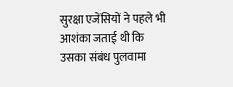सुरक्षा एजेंसियों ने पहले भी आशंका जताई थी कि उसका संबंध पुलवामा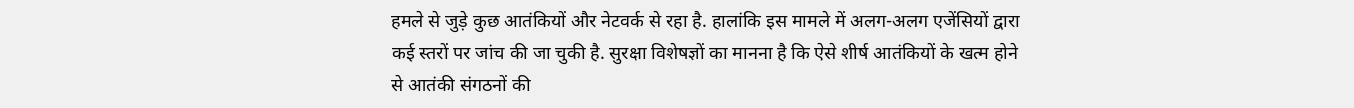हमले से जुड़े कुछ आतंकियों और नेटवर्क से रहा है. हालांकि इस मामले में अलग-अलग एजेंसियों द्वारा कई स्तरों पर जांच की जा चुकी है. सुरक्षा विशेषज्ञों का मानना है कि ऐसे शीर्ष आतंकियों के खत्म होने से आतंकी संगठनों की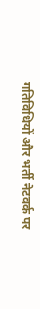गतिविधियों और भर्ती नेटवर्क पर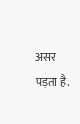असर पड़ता है.